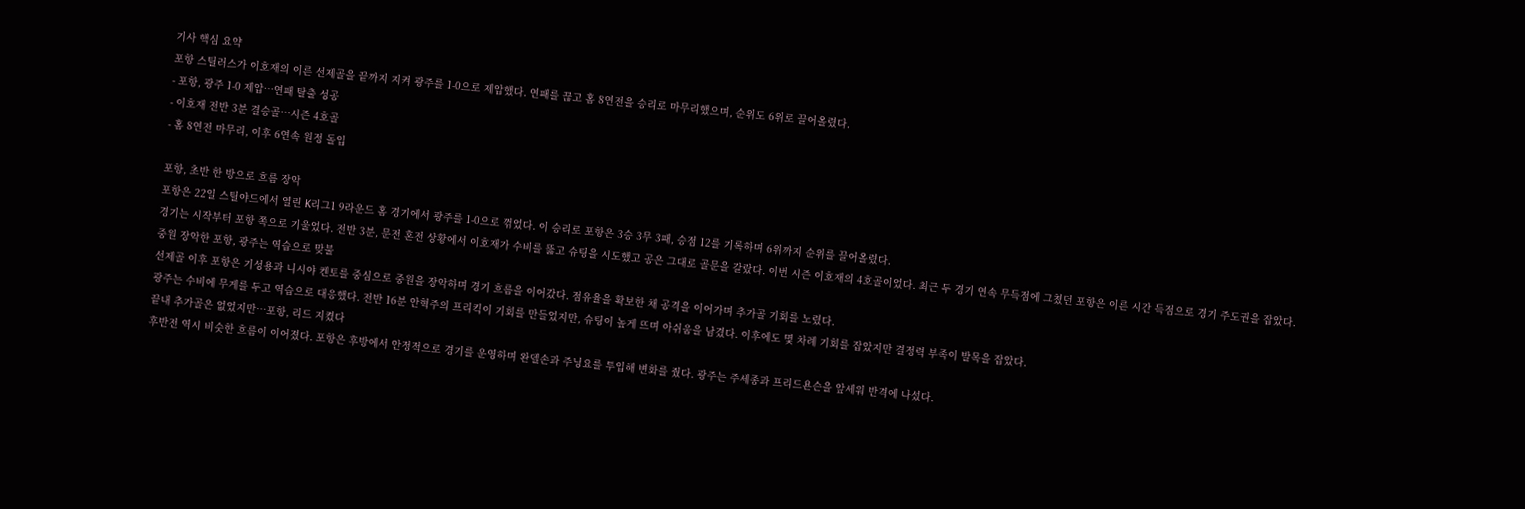기사 핵심 요약
포항 스틸러스가 이호재의 이른 선제골을 끝까지 지켜 광주를 1-0으로 제압했다. 연패를 끊고 홈 8연전을 승리로 마무리했으며, 순위도 6위로 끌어올렸다.
- 포항, 광주 1-0 제압…연패 탈출 성공
- 이호재 전반 3분 결승골…시즌 4호골
- 홈 8연전 마무리, 이후 6연속 원정 돌입

포항, 초반 한 방으로 흐름 장악
포항은 22일 스틸야드에서 열린 K리그1 9라운드 홈 경기에서 광주를 1-0으로 꺾었다. 이 승리로 포항은 3승 3무 3패, 승점 12를 기록하며 6위까지 순위를 끌어올렸다.
경기는 시작부터 포항 쪽으로 기울었다. 전반 3분, 문전 혼전 상황에서 이호재가 수비를 뚫고 슈팅을 시도했고 공은 그대로 골문을 갈랐다. 이번 시즌 이호재의 4호골이었다. 최근 두 경기 연속 무득점에 그쳤던 포항은 이른 시간 득점으로 경기 주도권을 잡았다.
중원 장악한 포항, 광주는 역습으로 맞불
선제골 이후 포항은 기성용과 니시야 켄토를 중심으로 중원을 장악하며 경기 흐름을 이어갔다. 점유율을 확보한 채 공격을 이어가며 추가골 기회를 노렸다.
광주는 수비에 무게를 두고 역습으로 대응했다. 전반 16분 안혁주의 프리킥이 기회를 만들었지만, 슈팅이 높게 뜨며 아쉬움을 남겼다. 이후에도 몇 차례 기회를 잡았지만 결정력 부족이 발목을 잡았다.
끝내 추가골은 없었지만…포항, 리드 지켰다
후반전 역시 비슷한 흐름이 이어졌다. 포항은 후방에서 안정적으로 경기를 운영하며 완델손과 주닝요를 투입해 변화를 줬다. 광주는 주세종과 프리드욘슨을 앞세워 반격에 나섰다.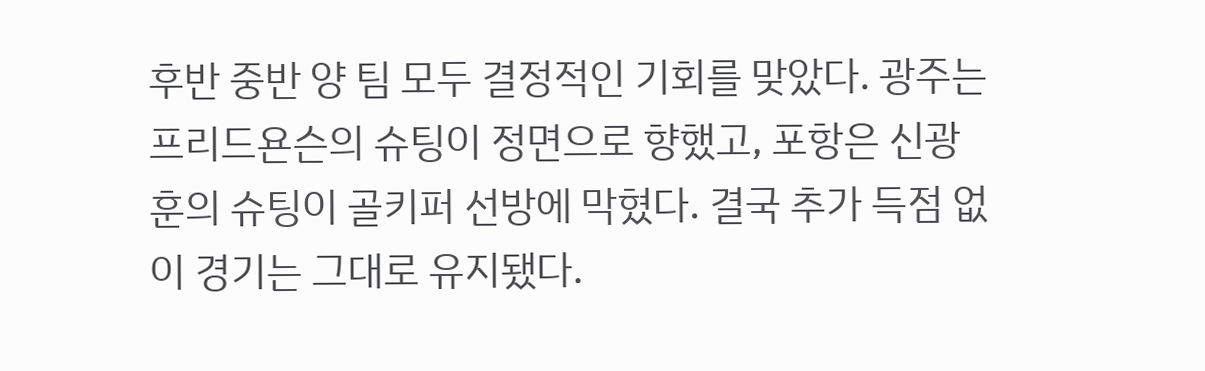후반 중반 양 팀 모두 결정적인 기회를 맞았다. 광주는 프리드욘슨의 슈팅이 정면으로 향했고, 포항은 신광훈의 슈팅이 골키퍼 선방에 막혔다. 결국 추가 득점 없이 경기는 그대로 유지됐다.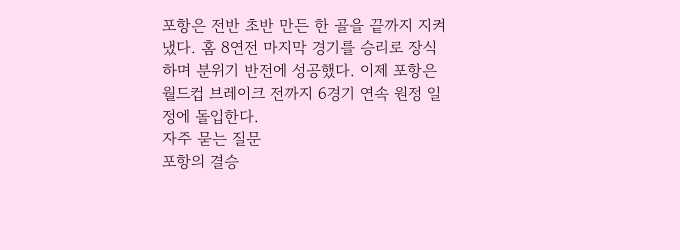포항은 전반 초반 만든 한 골을 끝까지 지켜냈다. 홈 8연전 마지막 경기를 승리로 장식하며 분위기 반전에 성공했다. 이제 포항은 월드컵 브레이크 전까지 6경기 연속 원정 일정에 돌입한다.
자주 묻는 질문
포항의 결승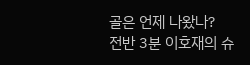골은 언제 나왔나?
전반 3분 이호재의 슈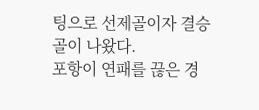팅으로 선제골이자 결승골이 나왔다.
포항이 연패를 끊은 경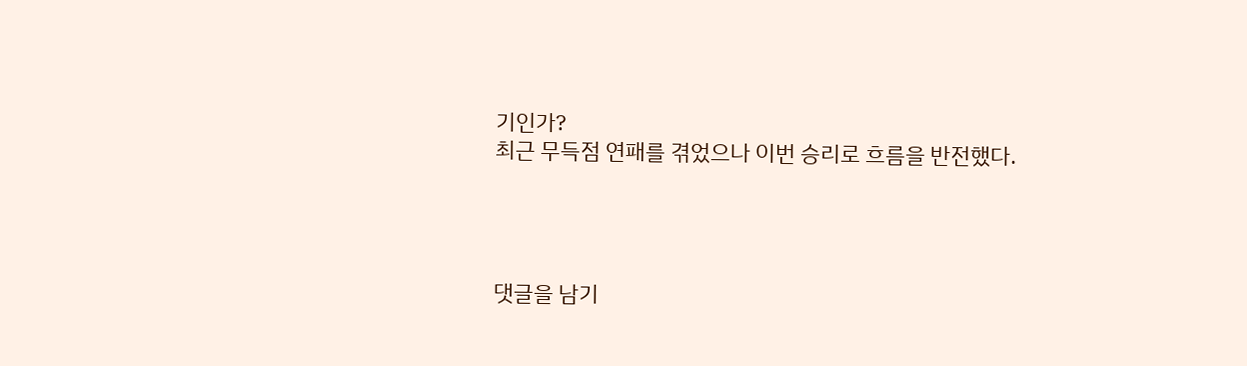기인가?
최근 무득점 연패를 겪었으나 이번 승리로 흐름을 반전했다.




댓글을 남기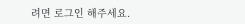려면 로그인 해주세요.